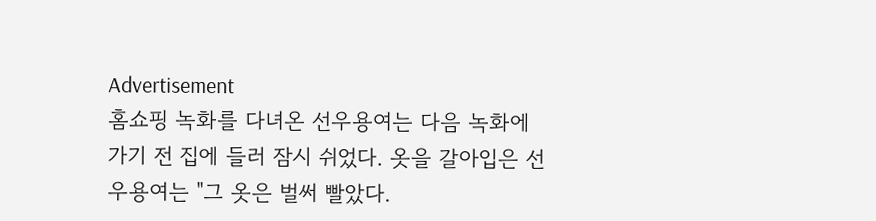Advertisement
홈쇼핑 녹화를 다녀온 선우용여는 다음 녹화에 가기 전 집에 들러 잠시 쉬었다. 옷을 갈아입은 선우용여는 "그 옷은 벌써 빨았다.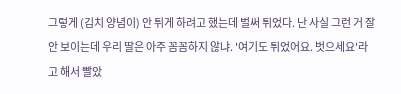그렇게 (김치 양념이) 안 튀게 하려고 했는데 벌써 튀었다. 난 사실 그런 거 잘 안 보이는데 우리 딸은 아주 꼼꼼하지 않냐. '여기도 튀었어요. 벗으세요'라고 해서 빨았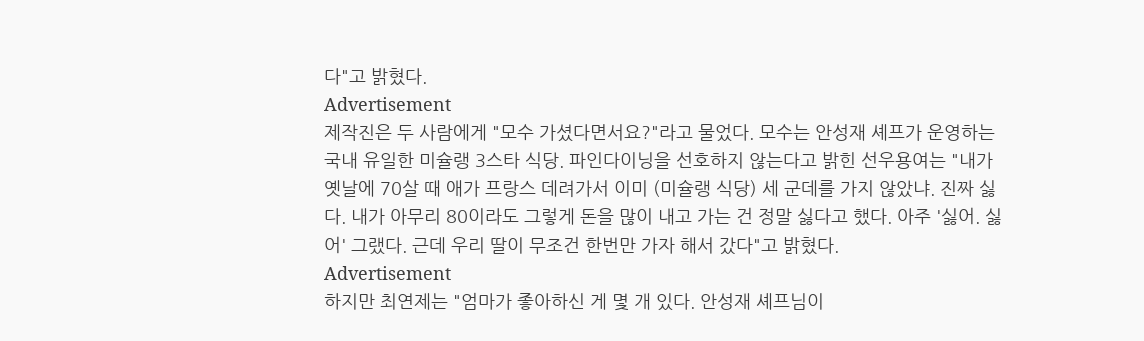다"고 밝혔다.
Advertisement
제작진은 두 사람에게 "모수 가셨다면서요?"라고 물었다. 모수는 안성재 셰프가 운영하는 국내 유일한 미슐랭 3스타 식당. 파인다이닝을 선호하지 않는다고 밝힌 선우용여는 "내가 옛날에 70살 때 애가 프랑스 데려가서 이미 (미슐랭 식당) 세 군데를 가지 않았냐. 진짜 싫다. 내가 아무리 80이라도 그렇게 돈을 많이 내고 가는 건 정말 싫다고 했다. 아주 '싫어. 싫어' 그랬다. 근데 우리 딸이 무조건 한번만 가자 해서 갔다"고 밝혔다.
Advertisement
하지만 최연제는 "엄마가 좋아하신 게 몇 개 있다. 안성재 셰프님이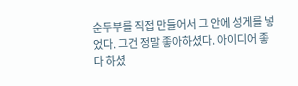순두부를 직접 만들어서 그 안에 성게를 넣었다. 그건 정말 좋아하셨다. 아이디어 좋다 하셨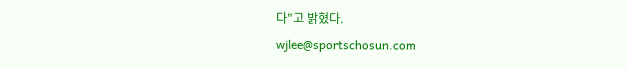다"고 밝혔다.
wjlee@sportschosun.com